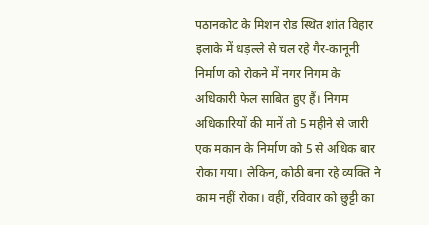पठानकोट के मिशन रोड स्थित शांत विहार इलाके में धड़ल्ले से चल रहे गैर-कानूनी निर्माण को रोकने में नगर निगम के अधिकारी फेल साबित हुए हैं। निगम अधिकारियों की मानें तो 5 महीने से जारी एक मकान के निर्माण को 5 से अधिक बार रोका गया। लेकिन, कोठी बना रहे व्यक्ति ने काम नहीं रोका। वहीं, रविवार को छुट्टी का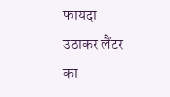फायदा उठाकर लैंटर का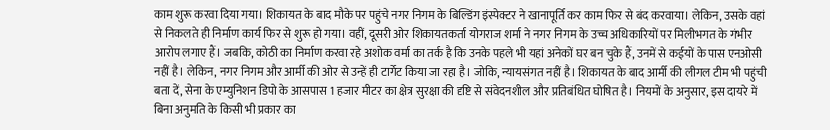काम शुरू करवा दिया गया। शिकायत के बाद मौके पर पहुंचे नगर निगम के बिल्डिंग इंस्पेक्टर ने खानापूर्ति कर काम फिर से बंद करवाया। लेकिन, उसके वहां से निकलते ही निर्माण कार्य फिर से शुरू हो गया। वहीं, दूसरी ओर शिकायतकर्ता योगराज शर्मा ने नगर निगम के उच्च अधिकारियों पर मिलीभगत के गंभीर आरोप लगाए हैं। जबकि, कोठी का निर्माण करवा रहे अशोक वर्मा का तर्क है कि उनके पहले भी यहां अनेकों घर बन चुके हैं, उनमें से कईयों के पास एनओसी नहीं है। लेकिन, नगर निगम और आर्मी की ओर से उन्हें ही टार्गेट किया जा रहा है। जोकि, न्यायसंगत नहीं है। शिकायत के बाद आर्मी की लीगल टीम भी पहुंची बता दें, सेना के एम्युनिशन डिपो के आसपास 1 हजार मीटर का क्षेत्र सुरक्षा की दृष्टि से संवेदनशील और प्रतिबंधित घोषित है। नियमों के अनुसार, इस दायरे में बिना अनुमति के किसी भी प्रकार का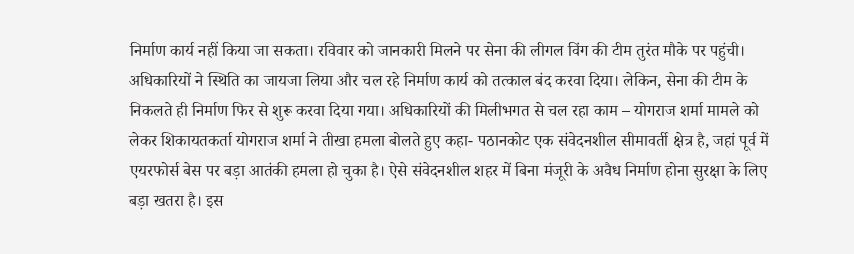निर्माण कार्य नहीं किया जा सकता। रविवार को जानकारी मिलने पर सेना की लीगल विंग की टीम तुरंत मौके पर पहुंची। अधिकारियों ने स्थिति का जायजा लिया और चल रहे निर्माण कार्य को तत्काल बंद करवा दिया। लेकिन, सेना की टीम के निकलते ही निर्माण फिर से शुरू करवा दिया गया। अधिकारियों की मिलीभगत से चल रहा काम – योगराज शर्मा मामले को लेकर शिकायतकर्ता योगराज शर्मा ने तीखा हमला बोलते हुए कहा- पठानकोट एक संवेदनशील सीमावर्ती क्षेत्र है, जहां पूर्व में एयरफोर्स बेस पर बड़ा आतंकी हमला हो चुका है। ऐसे संवेदनशील शहर में बिना मंजूरी के अवैध निर्माण होना सुरक्षा के लिए बड़ा खतरा है। इस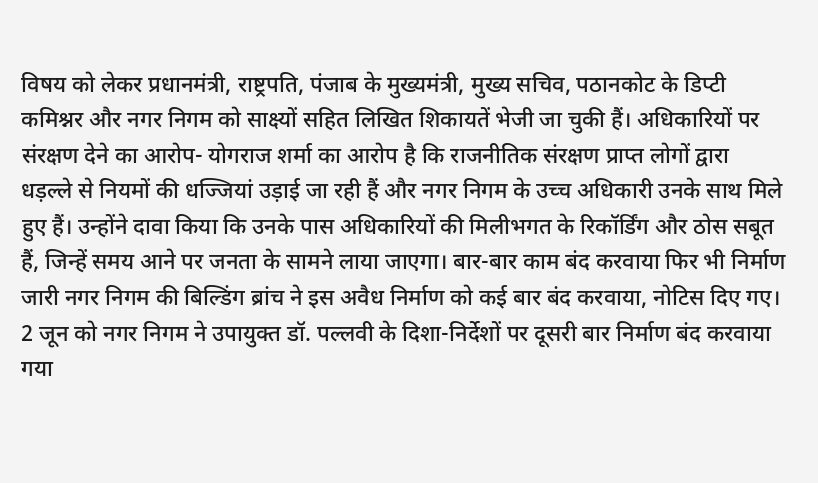विषय को लेकर प्रधानमंत्री, राष्ट्रपति, पंजाब के मुख्यमंत्री, मुख्य सचिव, पठानकोट के डिप्टी कमिश्नर और नगर निगम को साक्ष्यों सहित लिखित शिकायतें भेजी जा चुकी हैं। अधिकारियों पर संरक्षण देने का आरोप- योगराज शर्मा का आरोप है कि राजनीतिक संरक्षण प्राप्त लोगों द्वारा धड़ल्ले से नियमों की धज्जियां उड़ाई जा रही हैं और नगर निगम के उच्च अधिकारी उनके साथ मिले हुए हैं। उन्होंने दावा किया कि उनके पास अधिकारियों की मिलीभगत के रिकॉर्डिंग और ठोस सबूत हैं, जिन्हें समय आने पर जनता के सामने लाया जाएगा। बार-बार काम बंद करवाया फिर भी निर्माण जारी नगर निगम की बिल्डिंग ब्रांच ने इस अवैध निर्माण को कई बार बंद करवाया, नोटिस दिए गए। 2 जून को नगर निगम ने उपायुक्त डॉ. पल्लवी के दिशा-निर्देशों पर दूसरी बार निर्माण बंद करवाया गया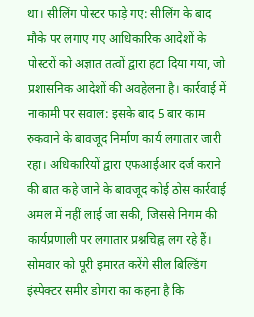था। सीलिंग पोस्टर फाड़े गए: सीलिंग के बाद मौके पर लगाए गए आधिकारिक आदेशों के पोस्टरों को अज्ञात तत्वों द्वारा हटा दिया गया, जो प्रशासनिक आदेशों की अवहेलना है। कार्रवाई में नाकामी पर सवाल: इसके बाद 5 बार काम रुकवाने के बावजूद निर्माण कार्य लगातार जारी रहा। अधिकारियों द्वारा एफआईआर दर्ज कराने की बात कहे जाने के बावजूद कोई ठोस कार्रवाई अमल में नहीं लाई जा सकी, जिससे निगम की कार्यप्रणाली पर लगातार प्रश्नचिह्न लग रहे हैं। सोमवार को पूरी इमारत करेंगे सील बिल्डिंग इंस्पेक्टर समीर डोगरा का कहना है कि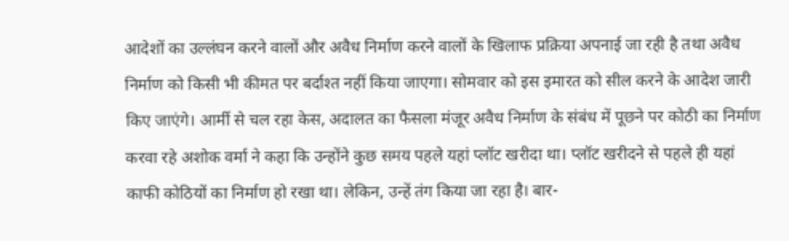आदेशों का उल्लंघन करने वालों और अवैध निर्माण करने वालों के खिलाफ प्रक्रिया अपनाई जा रही है तथा अवैध निर्माण को किसी भी कीमत पर बर्दाश्त नहीं किया जाएगा। सोमवार को इस इमारत को सील करने के आदेश जारी किए जाएंगे। आर्मी से चल रहा केस, अदालत का फैसला मंजूर अवैध निर्माण के संबंध में पूछने पर कोठी का निर्माण करवा रहे अशोक वर्मा ने कहा कि उन्होंने कुछ समय पहले यहां प्लॉट खरीदा था। प्लॉट खरीदने से पहले ही यहां काफी कोठियों का निर्माण हो रखा था। लेकिन, उन्हें तंग किया जा रहा है। बार-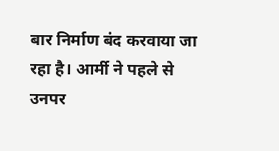बार निर्माण बंद करवाया जा रहा है। आर्मी ने पहले से उनपर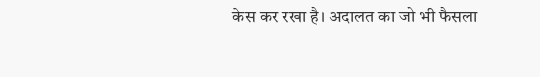केस कर रखा है। अदालत का जो भी फैसला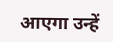आएगा उन्हें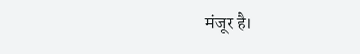मंजूर है।